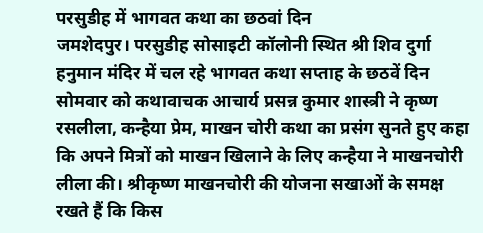परसुडीह में भागवत कथा का छठवां दिन
जमशेदपुर। परसुडीह सोसाइटी कॉलोनी स्थित श्री शिव दुर्गा हनुमान मंदिर में चल रहे भागवत कथा सप्ताह के छठवें दिन सोमवार को कथावाचक आचार्य प्रसन्न कुमार शास्त्री ने कृष्ण रसलीला, कन्हैया प्रेम, माखन चोरी कथा का प्रसंग सुनते हुए कहा कि अपने मित्रों को माखन खिलाने के लिए कन्हैया ने माखनचोरी लीला की। श्रीकृष्ण माखनचोरी की योजना सखाओं के समक्ष रखते हैं कि किस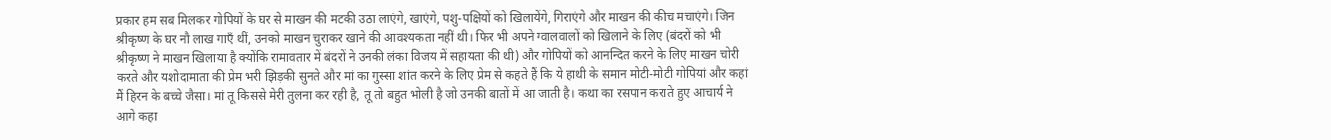प्रकार हम सब मिलकर गोपियों के घर से माखन की मटकी उठा लाएंगे, खाएंगे, पशु-पक्षियों को खिलायेंगे, गिराएंगे और माखन की कीच मचाएंगे। जिन श्रीकृष्ण के घर नौ लाख गाएँ थीं, उनको माखन चुराकर खाने की आवश्यकता नहीं थी। फिर भी अपने ग्वालवालों को खिलाने के लिए (बंदरों को भी श्रीकृष्ण ने माखन खिलाया है क्योंकि रामावतार में बंदरों ने उनकी लंका विजय में सहायता की थी) और गोपियों को आनन्दित करने के लिए माखन चोरी करते और यशोदामाता की प्रेम भरी झिड़की सुनते और मां का गुस्सा शांत करने के लिए प्रेम से कहते हैं कि ये हाथी के समान मोटी-मोटी गोपियां और कहां मैं हिरन के बच्चे जैसा। मां तू किससे मेरी तुलना कर रही है, तू तो बहुत भोली है जो उनकी बातों में आ जाती है। कथा का रसपान कराते हुए आचार्य ने आगे कहा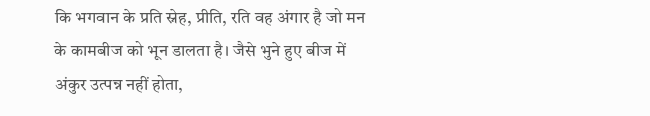कि भगवान के प्रति स्नेह, प्रीति, रति वह अंगार है जो मन के कामबीज को भून डालता है। जैसे भुने हुए बीज में अंकुर उत्पन्न नहीं होता,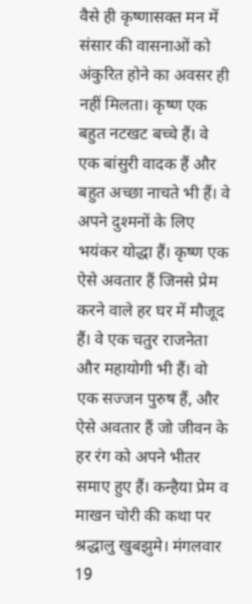वैसे ही कृष्णासक्त मन में संसार की वासनाओं को अंकुरित होने का अवसर ही नहीं मिलता। कृष्ण एक बहुत नटखट बच्चे हैं। वे एक बांसुरी वादक हैं और बहुत अच्छा नाचते भी हैं। वे अपने दुश्मनों के लिए भयंकर योद्धा हैं। कृष्ण एक ऐसे अवतार हैं जिनसे प्रेम करने वाले हर घर में मौजूद हैं। वे एक चतुर राजनेता और महायोगी भी हैं। वो एक सज्जन पुरुष हैं, और ऐसे अवतार हैं जो जीवन के हर रंग को अपने भीतर समाए हुए हैं। कन्हैया प्रेम व माखन चोरी की कथा पर श्रद्धालु खुबझुमे। मंगलवार 19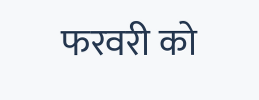फरवरी को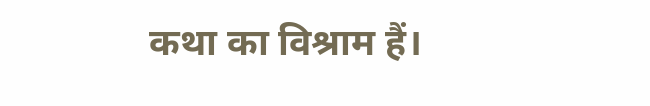कथा का विश्राम हैं।